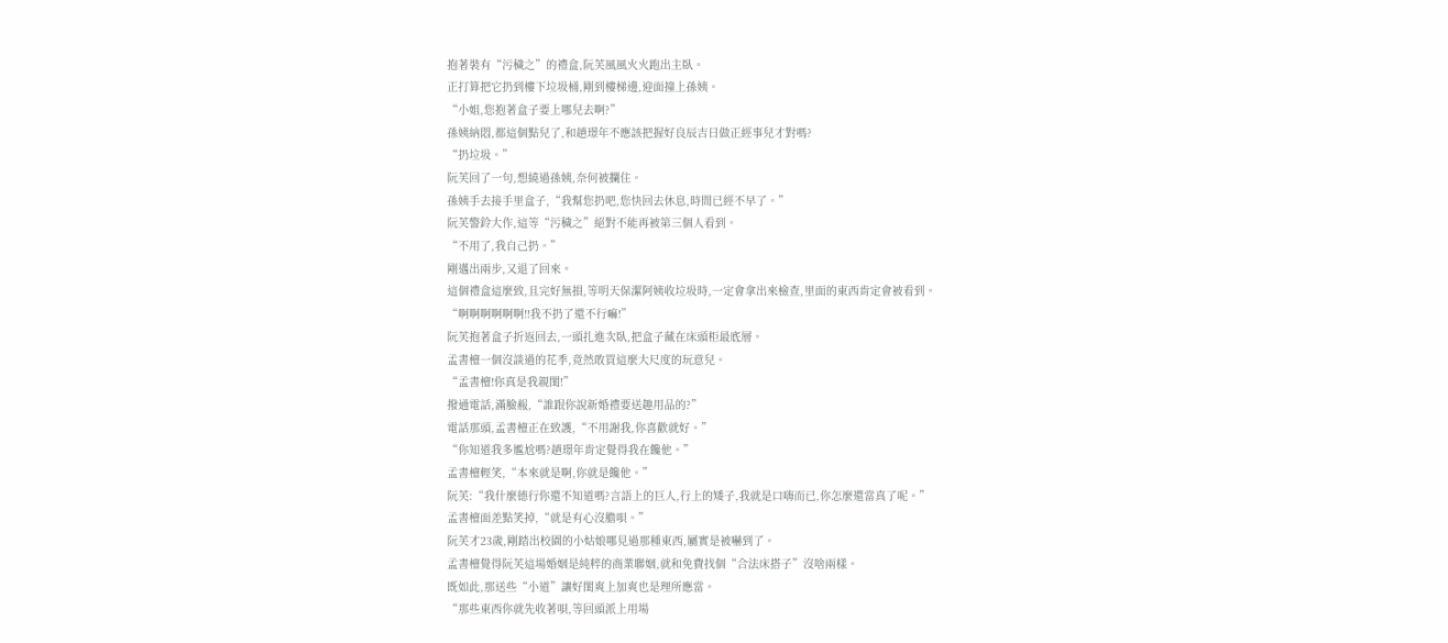抱著裝有“污穢之”的禮盒,阮芙風風火火跑出主臥。
正打算把它扔到樓下垃圾桶,剛到樓梯邊,迎面撞上孫姨。
“小姐,您抱著盒子要上哪兒去啊?”
孫姨納悶,都這個點兒了,和趙璟年不應該把握好良辰吉日做正經事兒才對嗎?
“扔垃圾。”
阮芙回了一句,想繞過孫姨,奈何被攔住。
孫姨手去接手里盒子,“我幫您扔吧,您快回去休息,時間已經不早了。”
阮芙警鈴大作,這等“污穢之”絕對不能再被第三個人看到。
“不用了,我自己扔。”
剛邁出兩步,又退了回來。
這個禮盒這麼致,且完好無損,等明天保潔阿姨收垃圾時,一定會拿出來檢查,里面的東西肯定會被看到。
“啊啊啊啊啊啊!!我不扔了還不行嘛!”
阮芙抱著盒子折返回去,一頭扎進次臥,把盒子藏在床頭柜最底層。
孟書檀一個沒談過的花季,竟然敢買這麼大尺度的玩意兒。
“孟書檀!你真是我親閨!”
撥通電話,滿臉赧,“誰跟你說新婚禮要送趣用品的?”
電話那頭,孟書檀正在致護,“不用謝我,你喜歡就好。”
“你知道我多尷尬嗎?趙璟年肯定覺得我在饞他。”
孟書檀輕笑,“本來就是啊,你就是饞他。”
阮芙:“我什麼德行你還不知道嗎?言語上的巨人,行上的矮子,我就是口嗨而已,你怎麼還當真了呢。”
孟書檀面差點笑掉,“就是有心沒膽唄。”
阮芙才23歲,剛踏出校園的小姑娘哪見過那種東西,屬實是被嚇到了。
孟書檀覺得阮芙這場婚姻是純粹的商業聯姻,就和免費找個“合法床搭子”沒啥兩樣。
既如此,那送些“小道”讓好閨爽上加爽也是理所應當。
“那些東西你就先收著唄,等回頭派上用場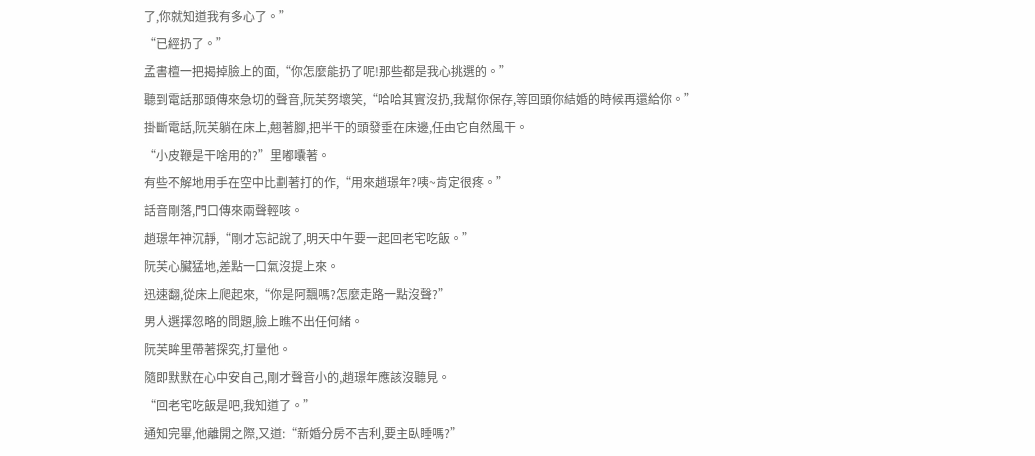了,你就知道我有多心了。”
“已經扔了。”
孟書檀一把揭掉臉上的面,“你怎麼能扔了呢!那些都是我心挑選的。”
聽到電話那頭傳來急切的聲音,阮芙努壞笑,“哈哈其實沒扔,我幫你保存,等回頭你結婚的時候再還給你。”
掛斷電話,阮芙躺在床上,翹著腳,把半干的頭發垂在床邊,任由它自然風干。
“小皮鞭是干啥用的?”里嘟囔著。
有些不解地用手在空中比劃著打的作,“用來趙璟年?咦~肯定很疼。”
話音剛落,門口傳來兩聲輕咳。
趙璟年神沉靜,“剛才忘記說了,明天中午要一起回老宅吃飯。”
阮芙心臟猛地,差點一口氣沒提上來。
迅速翻,從床上爬起來,“你是阿飄嗎?怎麼走路一點沒聲?”
男人選擇忽略的問題,臉上瞧不出任何緒。
阮芙眸里帶著探究,打量他。
隨即默默在心中安自己,剛才聲音小的,趙璟年應該沒聽見。
“回老宅吃飯是吧,我知道了。”
通知完畢,他離開之際,又道:“新婚分房不吉利,要主臥睡嗎?”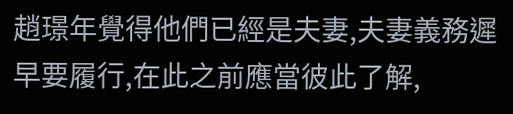趙璟年覺得他們已經是夫妻,夫妻義務遲早要履行,在此之前應當彼此了解,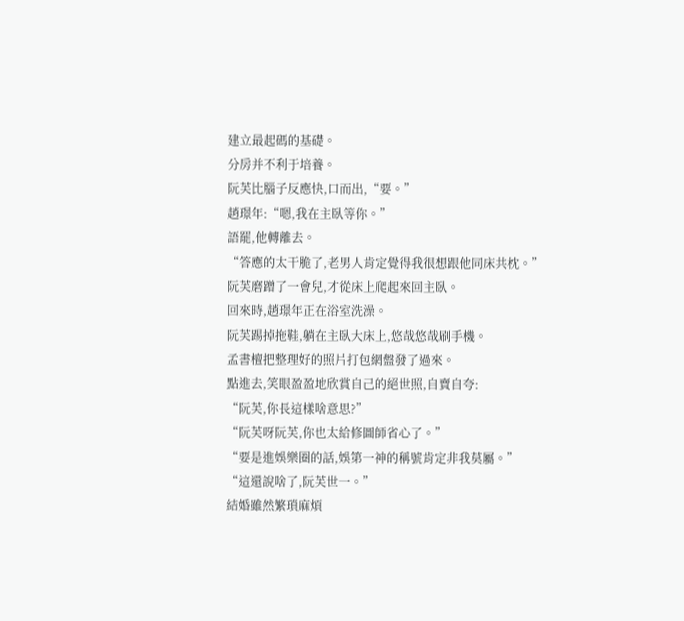建立最起碼的基礎。
分房并不利于培養。
阮芙比腦子反應快,口而出,“要。”
趙璟年:“嗯,我在主臥等你。”
語罷,他轉離去。
“答應的太干脆了,老男人肯定覺得我很想跟他同床共枕。”
阮芙磨蹭了一會兒,才從床上爬起來回主臥。
回來時,趙璟年正在浴室洗澡。
阮芙踢掉拖鞋,躺在主臥大床上,悠哉悠哉刷手機。
孟書檀把整理好的照片打包網盤發了過來。
點進去,笑眼盈盈地欣賞自己的絕世照,自賣自夸:
“阮芙,你長這樣啥意思?”
“阮芙呀阮芙,你也太給修圖師省心了。”
“要是進娛樂圈的話,娛第一神的稱號肯定非我莫屬。”
“這還說啥了,阮芙世一。”
結婚雖然繁瑣麻煩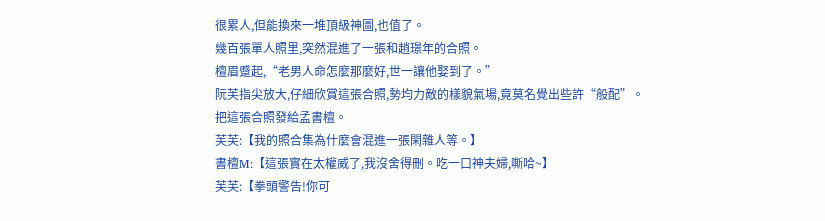很累人,但能換來一堆頂級神圖,也值了。
幾百張單人照里,突然混進了一張和趙璟年的合照。
檀眉蹙起,“老男人命怎麼那麼好,世一讓他娶到了。”
阮芙指尖放大,仔細欣賞這張合照,勢均力敵的樣貌氣場,竟莫名覺出些許“般配”。
把這張合照發給孟書檀。
芙芙:【我的照合集為什麼會混進一張閑雜人等。】
書檀M:【這張實在太權威了,我沒舍得刪。吃一口神夫婦,嘶哈~】
芙芙:【拳頭警告!你可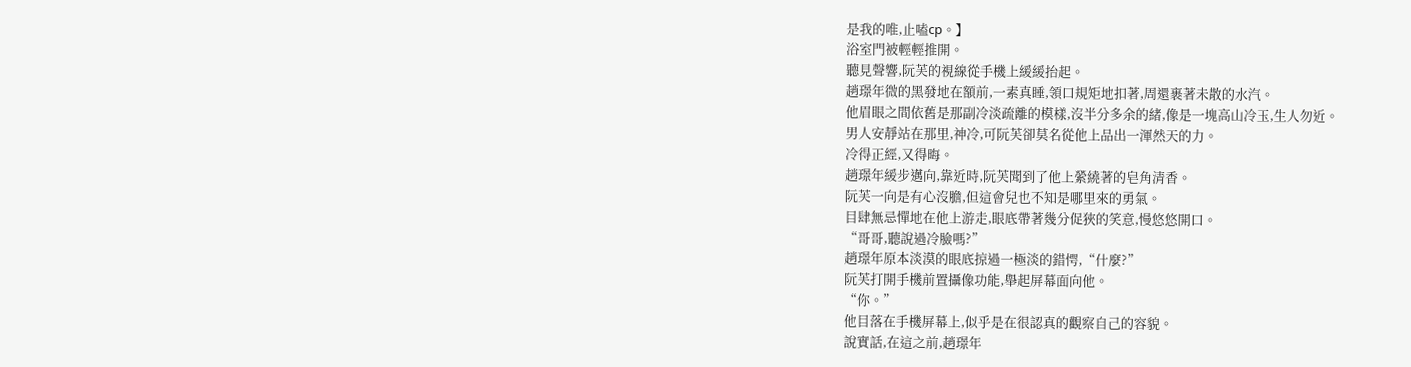是我的唯,止嗑cp。】
浴室門被輕輕推開。
聽見聲響,阮芙的視線從手機上緩緩抬起。
趙璟年微的黑發地在額前,一素真睡,領口規矩地扣著,周還裹著未散的水汽。
他眉眼之間依舊是那副冷淡疏離的模樣,沒半分多余的緒,像是一塊高山冷玉,生人勿近。
男人安靜站在那里,神冷,可阮芙卻莫名從他上品出一渾然天的力。
冷得正經,又得晦。
趙璟年緩步邁向,靠近時,阮芙聞到了他上縈繞著的皂角清香。
阮芙一向是有心沒膽,但這會兒也不知是哪里來的勇氣。
目肆無忌憚地在他上游走,眼底帶著幾分促狹的笑意,慢悠悠開口。
“哥哥,聽說過冷臉嗎?”
趙璟年原本淡漠的眼底掠過一極淡的錯愕,“什麼?”
阮芙打開手機前置攝像功能,舉起屏幕面向他。
“你。”
他目落在手機屏幕上,似乎是在很認真的觀察自己的容貌。
說實話,在這之前,趙璟年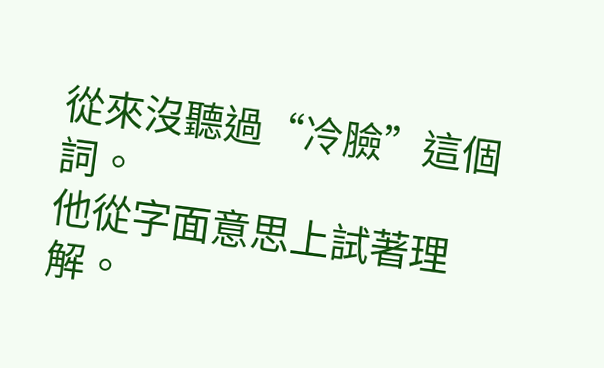從來沒聽過“冷臉”這個詞。
他從字面意思上試著理解。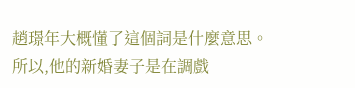趙璟年大概懂了這個詞是什麼意思。
所以,他的新婚妻子是在調戲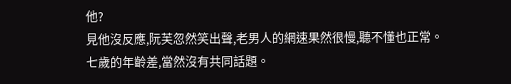他?
見他沒反應,阮芙忽然笑出聲,老男人的網速果然很慢,聽不懂也正常。
七歲的年齡差,當然沒有共同話題。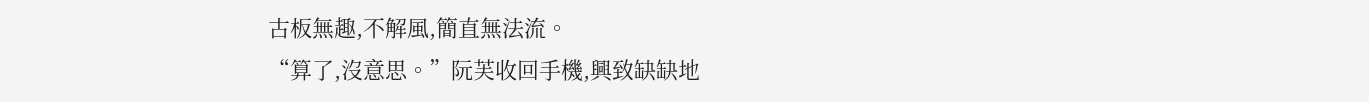古板無趣,不解風,簡直無法流。
“算了,沒意思。”阮芙收回手機,興致缺缺地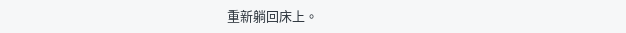重新躺回床上。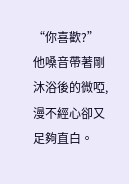“你喜歡?”他嗓音帶著剛沐浴後的微啞,漫不經心卻又足夠直白。